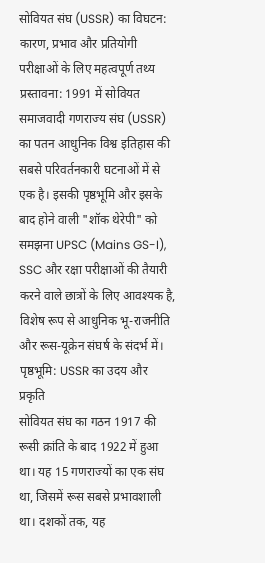सोवियत संघ (USSR) का विघटन: कारण, प्रभाव और प्रतियोगी परीक्षाओं के लिए महत्वपूर्ण तथ्य
प्रस्तावना: 1991 में सोवियत समाजवादी गणराज्य संघ (USSR) का पतन आधुनिक विश्व इतिहास की सबसे परिवर्तनकारी घटनाओं में से एक है। इसकी पृष्ठभूमि और इसके बाद होने वाली "शॉक थेरेपी" को समझना UPSC (Mains GS-I), SSC और रक्षा परीक्षाओं की तैयारी करने वाले छात्रों के लिए आवश्यक है, विशेष रूप से आधुनिक भू-राजनीति और रूस-यूक्रेन संघर्ष के संदर्भ में।
पृष्ठभूमि: USSR का उदय और प्रकृति
सोवियत संघ का गठन 1917 की रूसी क्रांति के बाद 1922 में हुआ था। यह 15 गणराज्यों का एक संघ था, जिसमें रूस सबसे प्रभावशाली था। दशकों तक, यह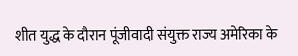शीत युद्ध के दौरान पूंजीवादी संयुक्त राज्य अमेरिका के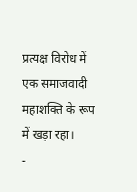प्रत्यक्ष विरोध में एक समाजवादी महाशक्ति के रूप में खड़ा रहा।
-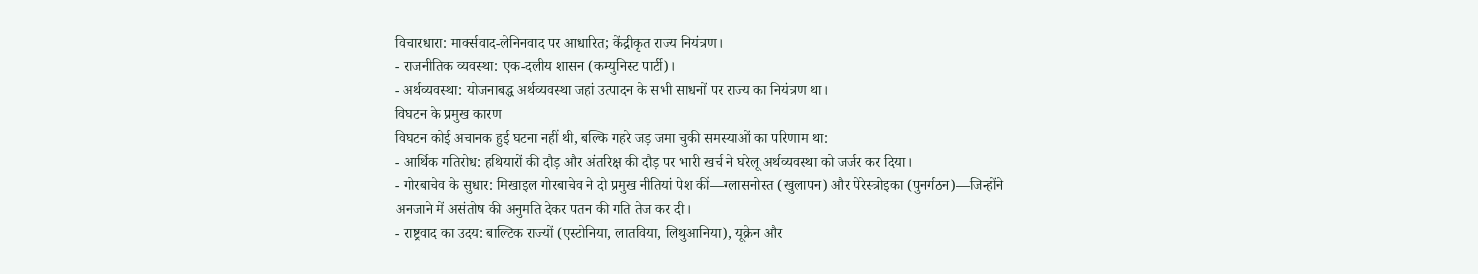विचारधारा: मार्क्सवाद-लेनिनवाद पर आधारित; केंद्रीकृत राज्य नियंत्रण।
- राजनीतिक व्यवस्था: एक-दलीय शासन (कम्युनिस्ट पार्टी)।
- अर्थव्यवस्था: योजनाबद्ध अर्थव्यवस्था जहां उत्पादन के सभी साधनों पर राज्य का नियंत्रण था।
विघटन के प्रमुख कारण
विघटन कोई अचानक हुई घटना नहीं थी, बल्कि गहरे जड़ जमा चुकी समस्याओं का परिणाम था:
- आर्थिक गतिरोध: हथियारों की दौड़ और अंतरिक्ष की दौड़ पर भारी खर्च ने घरेलू अर्थव्यवस्था को जर्जर कर दिया।
- गोरबाचेव के सुधार: मिखाइल गोरबाचेव ने दो प्रमुख नीतियां पेश कीं—ग्लासनोस्त (खुलापन) और पेरेस्त्रोइका (पुनर्गठन)—जिन्होंने अनजाने में असंतोष की अनुमति देकर पतन की गति तेज कर दी।
- राष्ट्रवाद का उदय: बाल्टिक राज्यों (एस्टोनिया, लातविया, लिथुआनिया), यूक्रेन और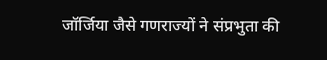जॉर्जिया जैसे गणराज्यों ने संप्रभुता की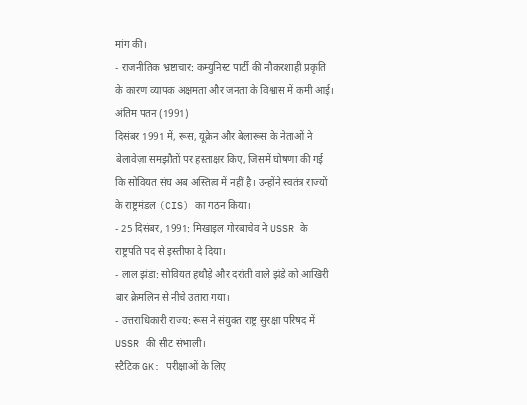मांग की।
- राजनीतिक भ्रष्टाचार: कम्युनिस्ट पार्टी की नौकरशाही प्रकृति के कारण व्यापक अक्षमता और जनता के विश्वास में कमी आई।
अंतिम पतन (1991)
दिसंबर 1991 में, रूस, यूक्रेन और बेलारूस के नेताओं ने बेलावेज़ा समझौतों पर हस्ताक्षर किए, जिसमें घोषणा की गई कि सोवियत संघ अब अस्तित्व में नहीं है। उन्होंने स्वतंत्र राज्यों के राष्ट्रमंडल (CIS) का गठन किया।
- 25 दिसंबर, 1991: मिखाइल गोरबाचेव ने USSR के राष्ट्रपति पद से इस्तीफा दे दिया।
- लाल झंडा: सोवियत हथौड़े और दरांती वाले झंडे को आखिरी बार क्रेमलिन से नीचे उतारा गया।
- उत्तराधिकारी राज्य: रूस ने संयुक्त राष्ट्र सुरक्षा परिषद में USSR की सीट संभाली।
स्टैटिक GK: परीक्षाओं के लिए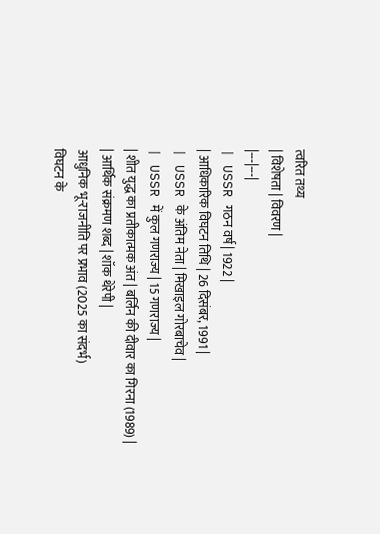त्वरित तथ्य
| विशेषता | विवरण |
|---|---|
| USSR गठन वर्ष | 1922 |
| आधिकारिक विघटन तिथि | 26 दिसंबर, 1991 |
| USSR के अंतिम नेता | मिखाइल गोरबाचेव |
| USSR में कुल गणराज्य | 15 गणराज्य |
| शीत युद्ध का प्रतीकात्मक अंत | बर्लिन की दीवार का गिरना (1989) |
| आर्थिक संक्रमण शब्द | शॉक थेरेपी |
आधुनिक भू-राजनीति पर प्रभाव (2025 का संदर्भ)
विघटन के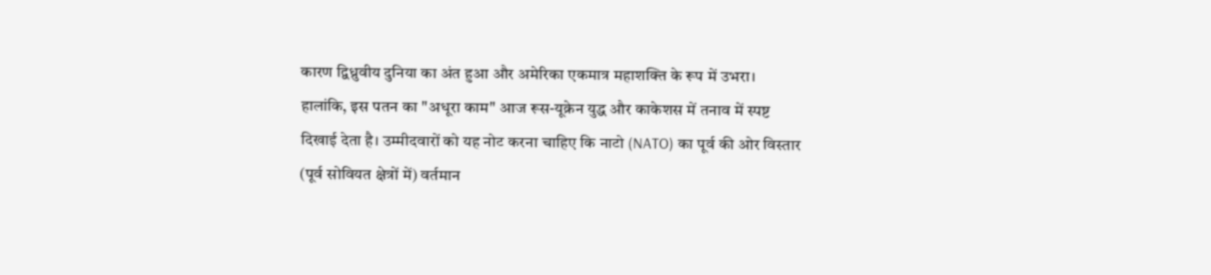कारण द्विध्रुवीय दुनिया का अंत हुआ और अमेरिका एकमात्र महाशक्ति के रूप में उभरा। हालांकि, इस पतन का "अधूरा काम" आज रूस-यूक्रेन युद्ध और काकेशस में तनाव में स्पष्ट दिखाई देता है। उम्मीदवारों को यह नोट करना चाहिए कि नाटो (NATO) का पूर्व की ओर विस्तार (पूर्व सोवियत क्षेत्रों में) वर्तमान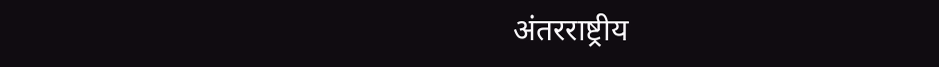अंतरराष्ट्रीय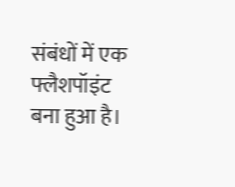संबंधों में एक फ्लैशपॉइंट बना हुआ है।